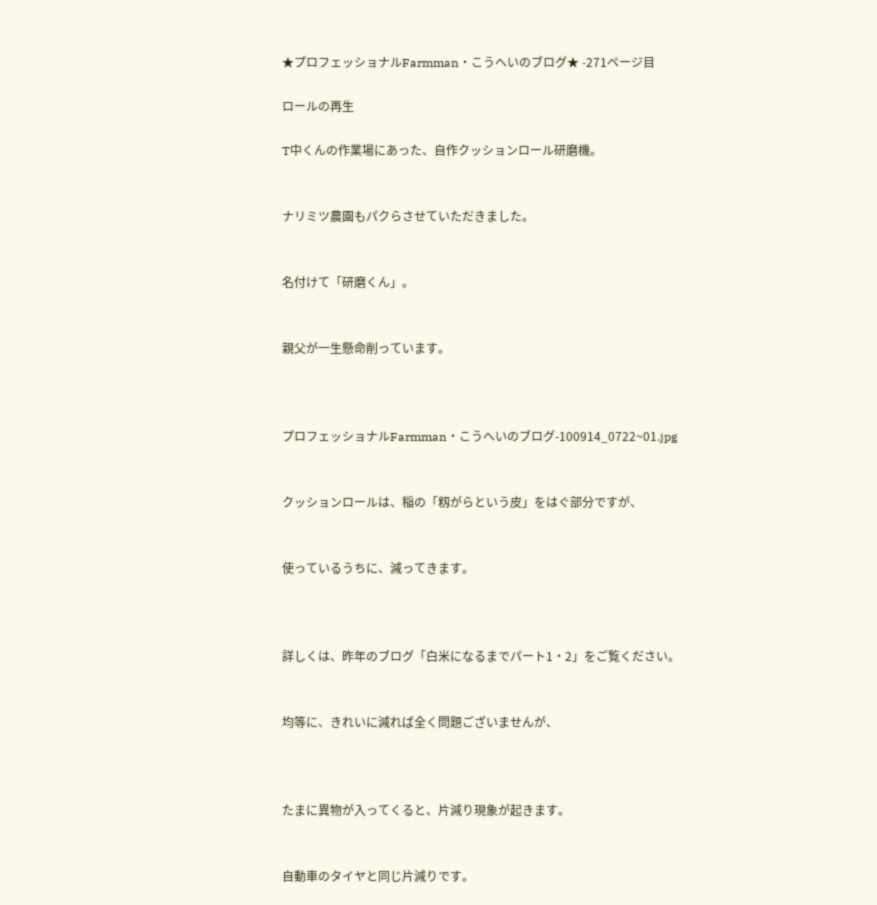★プロフェッショナルFarmman・こうへいのブログ★ -271ページ目

ロールの再生

T中くんの作業場にあった、自作クッションロール研磨機。


ナリミツ農園もパクらさせていただきました。


名付けて「研磨くん」。


親父が一生懸命削っています。



プロフェッショナルFarmman・こうへいのブログ-100914_0722~01.jpg


クッションロールは、稲の「籾がらという皮」をはぐ部分ですが、


使っているうちに、減ってきます。



詳しくは、昨年のブログ「白米になるまでパート1・2」をご覧ください。


均等に、きれいに減れば全く問題ございませんが、



たまに異物が入ってくると、片減り現象が起きます。


自動車のタイヤと同じ片減りです。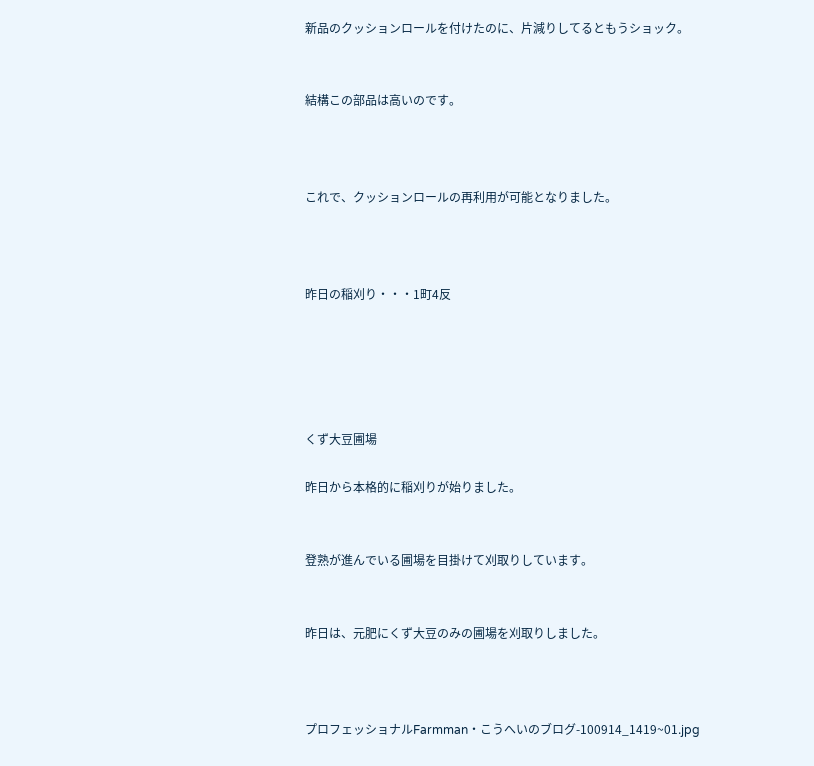新品のクッションロールを付けたのに、片減りしてるともうショック。


結構この部品は高いのです。



これで、クッションロールの再利用が可能となりました。



昨日の稲刈り・・・1町4反





くず大豆圃場

昨日から本格的に稲刈りが始りました。


登熟が進んでいる圃場を目掛けて刈取りしています。


昨日は、元肥にくず大豆のみの圃場を刈取りしました。



プロフェッショナルFarmman・こうへいのブログ-100914_1419~01.jpg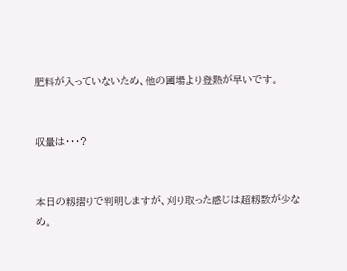肥料が入っていないため、他の圃場より登熟が早いです。


収量は・・・?


本日の籾摺りで判明しますが、刈り取った感じは超籾数が少なめ。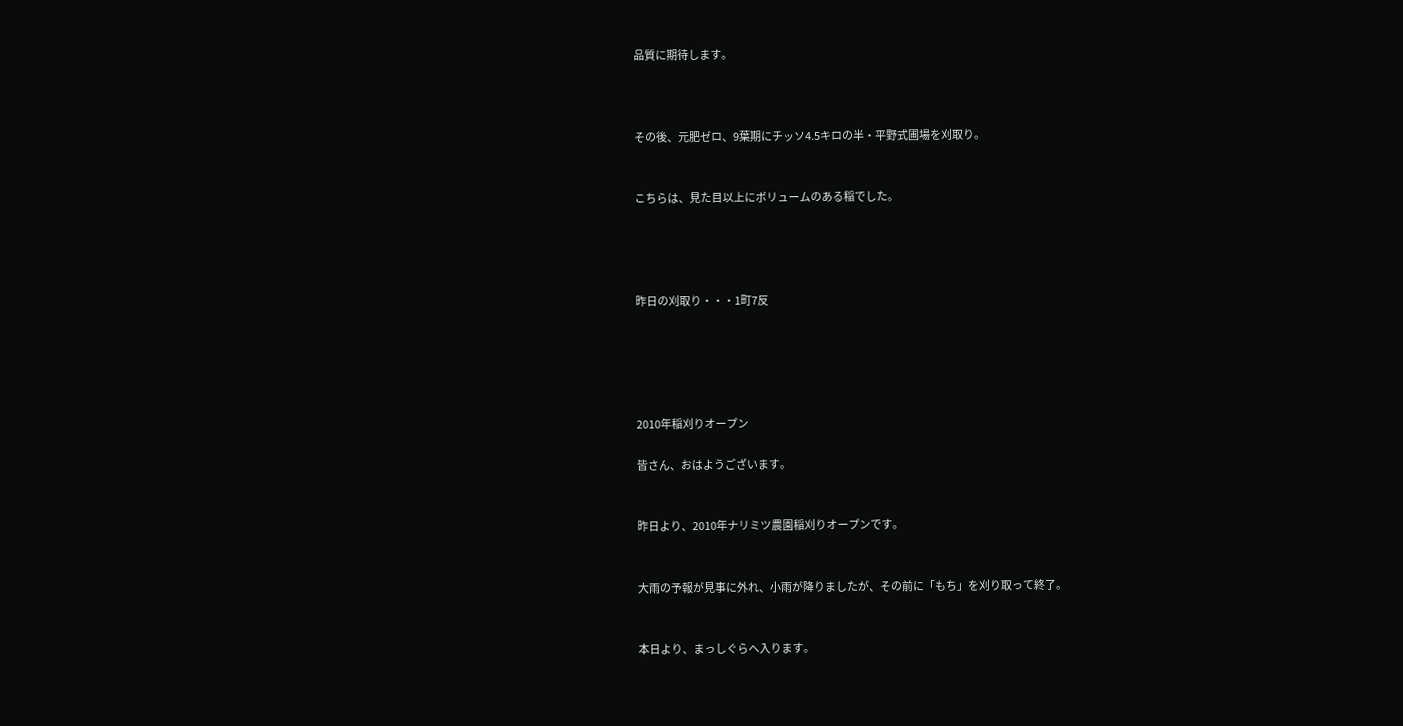品質に期待します。



その後、元肥ゼロ、9葉期にチッソ4.5キロの半・平野式圃場を刈取り。


こちらは、見た目以上にボリュームのある稲でした。




昨日の刈取り・・・1町7反





2010年稲刈りオープン

皆さん、おはようございます。


昨日より、2010年ナリミツ農園稲刈りオープンです。


大雨の予報が見事に外れ、小雨が降りましたが、その前に「もち」を刈り取って終了。


本日より、まっしぐらへ入ります。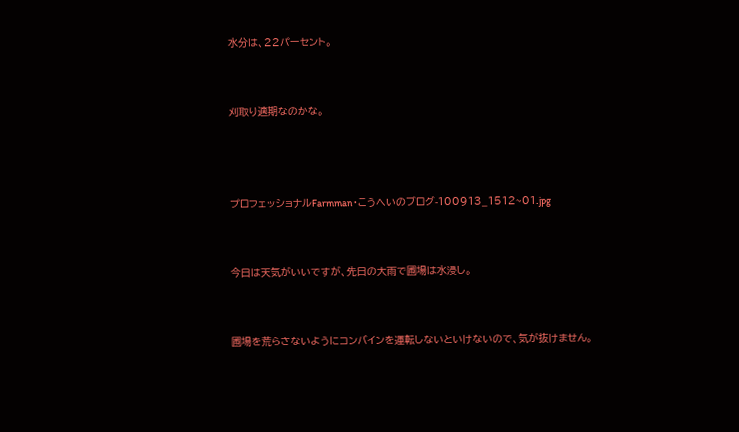水分は、22パーセント。


刈取り適期なのかな。



プロフェッショナルFarmman・こうへいのブログ-100913_1512~01.jpg


今日は天気がいいですが、先日の大雨で圃場は水浸し。


圃場を荒らさないようにコンバインを運転しないといけないので、気が抜けません。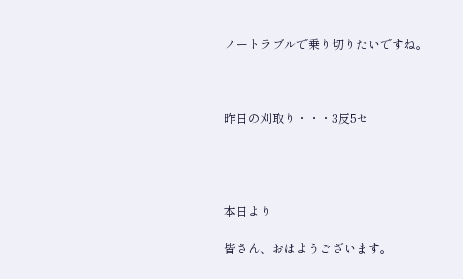ノートラブルで乗り切りたいですね。



昨日の刈取り・・・3反5セ




本日より

皆さん、おはようございます。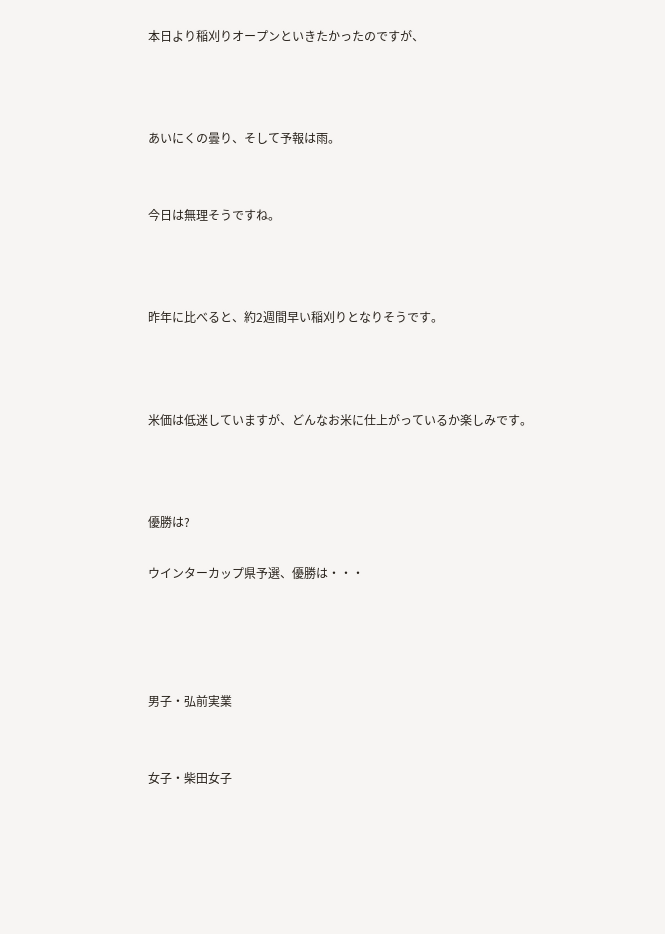本日より稲刈りオープンといきたかったのですが、



あいにくの曇り、そして予報は雨。


今日は無理そうですね。



昨年に比べると、約2週間早い稲刈りとなりそうです。



米価は低迷していますが、どんなお米に仕上がっているか楽しみです。



優勝は?

ウインターカップ県予選、優勝は・・・




男子・弘前実業


女子・柴田女子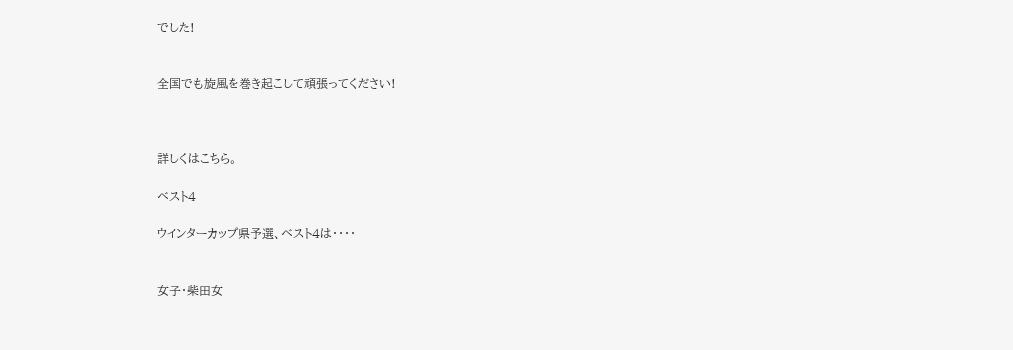でした!


全国でも旋風を巻き起こして頑張ってください!



詳しくはこちら。

ベスト4

ウインターカップ県予選、ベスト4は・・・・


女子・柴田女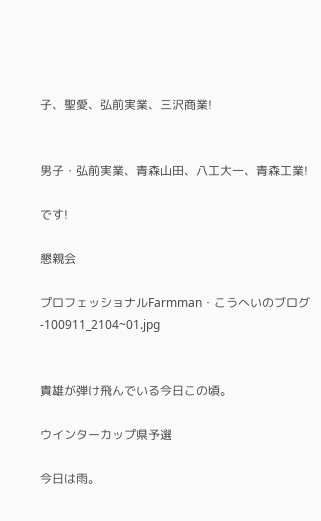子、聖愛、弘前実業、三沢商業!


男子・弘前実業、青森山田、八工大一、青森工業!

です!

懇親会

プロフェッショナルFarmman・こうへいのブログ-100911_2104~01.jpg


貴雄が弾け飛んでいる今日この頃。

ウインターカップ県予選

今日は雨。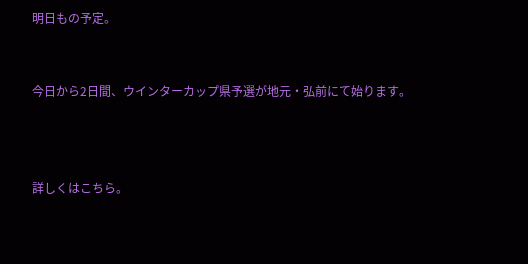明日もの予定。


今日から2日間、ウインターカップ県予選が地元・弘前にて始ります。



詳しくはこちら。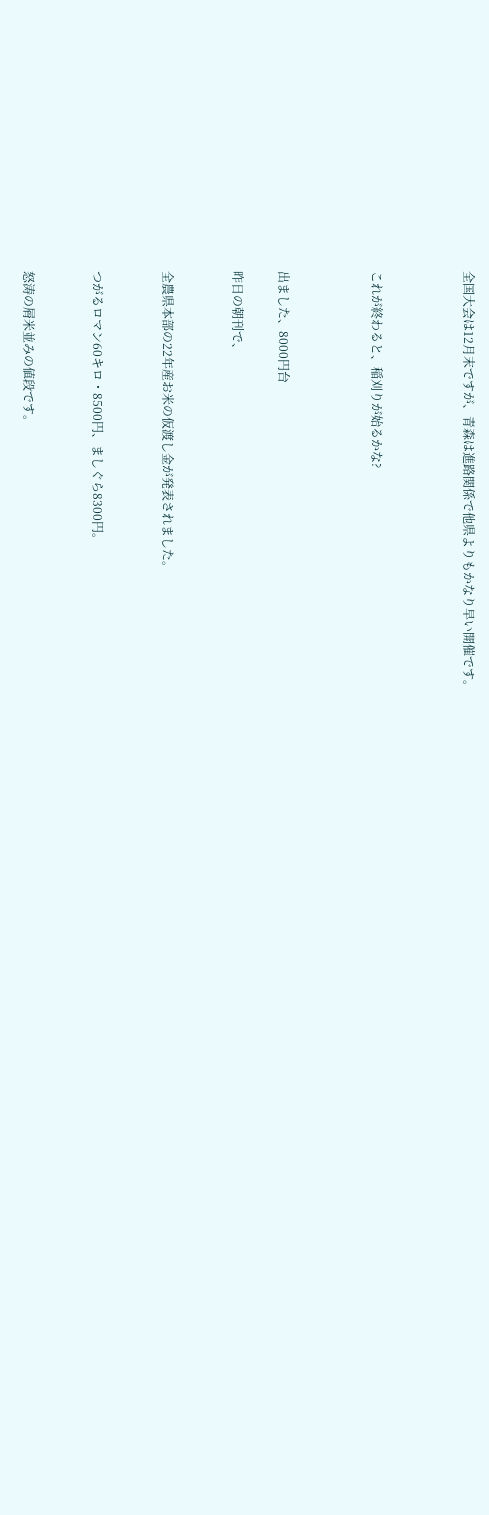全国大会は12月末ですが、青森は進路関係で他県よりもかなり早い開催です。



これが終わると、稲刈りが始るかな?



出ました、8000円台

昨日の朝刊で、


全農県本部の22年産お米の仮渡し金が発表されました。


つがるロマン60キロ・8500円、ましぐら8300円。


怒涛の屑米並みの値段です。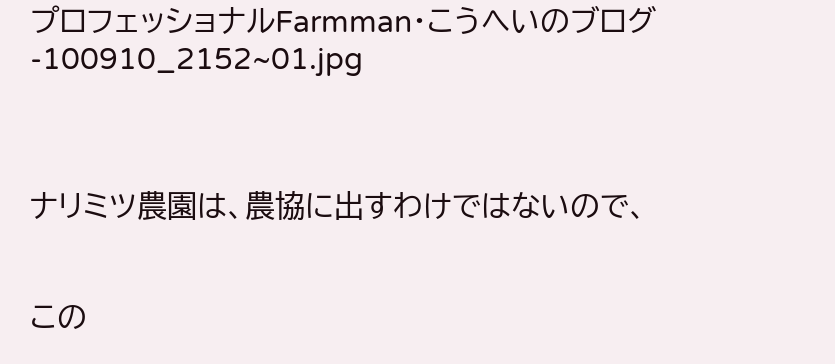プロフェッショナルFarmman・こうへいのブログ-100910_2152~01.jpg



ナリミツ農園は、農協に出すわけではないので、


この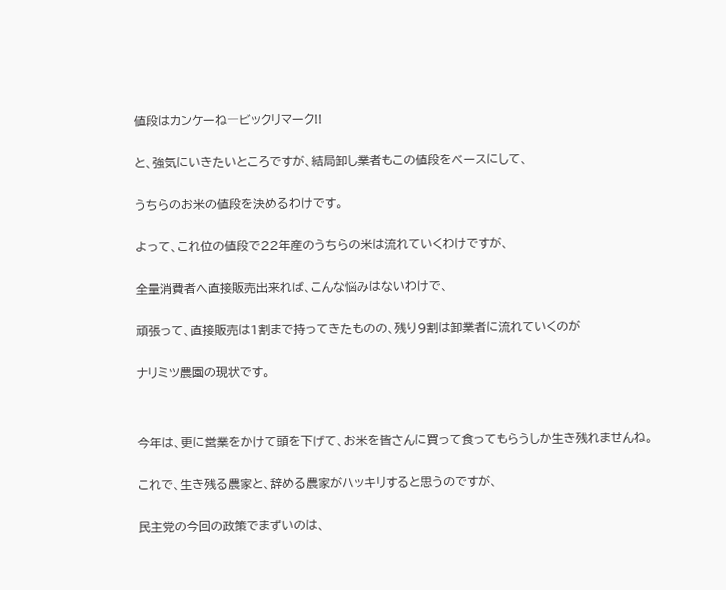値段はカンケーね―ビックリマーク!!


と、強気にいきたいところですが、結局卸し業者もこの値段をベースにして、


うちらのお米の値段を決めるわけです。


よって、これ位の値段で22年産のうちらの米は流れていくわけですが、


全量消費者へ直接販売出来れば、こんな悩みはないわけで、


頑張って、直接販売は1割まで持ってきたものの、残り9割は卸業者に流れていくのが


ナリミツ農園の現状です。




今年は、更に営業をかけて頭を下げて、お米を皆さんに買って食ってもらうしか生き残れませんね。


これで、生き残る農家と、辞める農家がハッキリすると思うのですが、


民主党の今回の政策でまずいのは、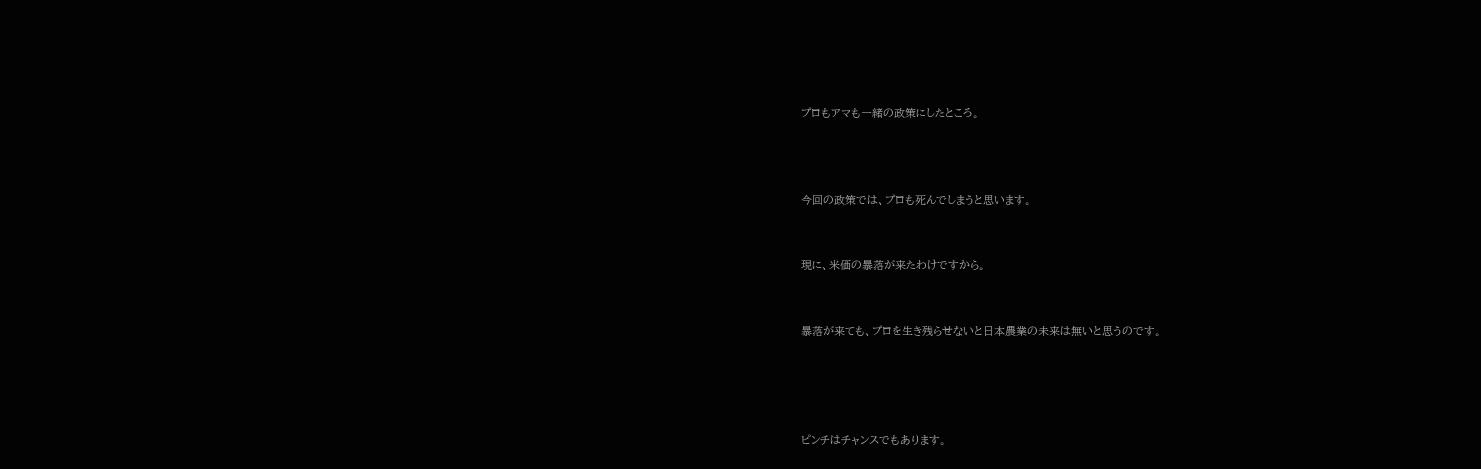プロもアマも一緒の政策にしたところ。



今回の政策では、プロも死んでしまうと思います。


現に、米価の暴落が来たわけですから。


暴落が来ても、プロを生き残らせないと日本農業の未来は無いと思うのです。




ピンチはチャンスでもあります。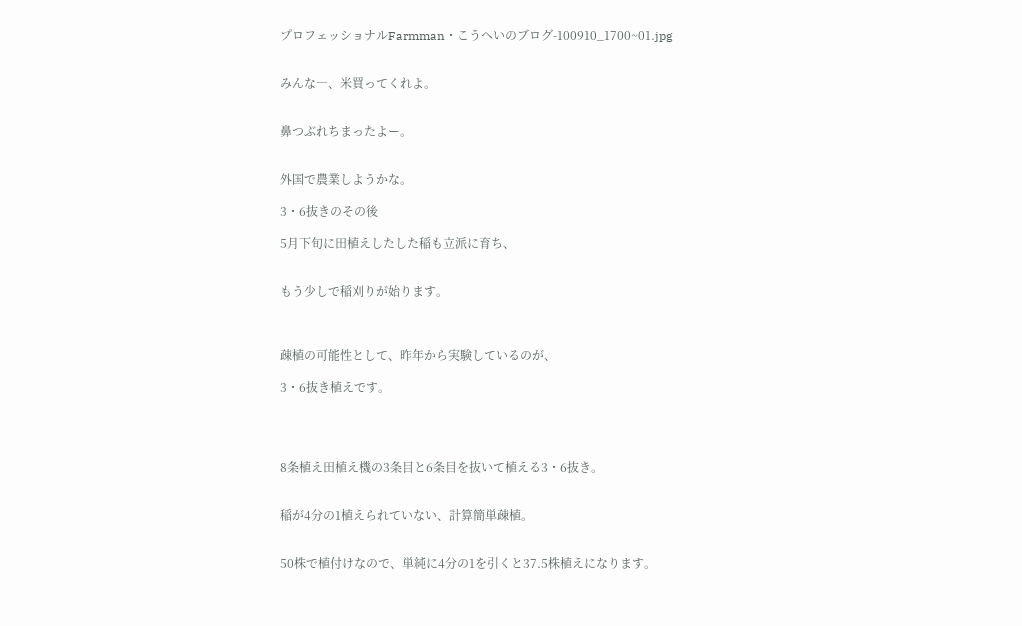プロフェッショナルFarmman・こうへいのブログ-100910_1700~01.jpg


みんな―、米買ってくれよ。


鼻つぶれちまったよー。


外国で農業しようかな。

3・6抜きのその後

5月下旬に田植えしたした稲も立派に育ち、


もう少しで稲刈りが始ります。



疎植の可能性として、昨年から実験しているのが、

3・6抜き植えです。




8条植え田植え機の3条目と6条目を抜いて植える3・6抜き。


稲が4分の1植えられていない、計算簡単疎植。


50株で植付けなので、単純に4分の1を引くと37.5株植えになります。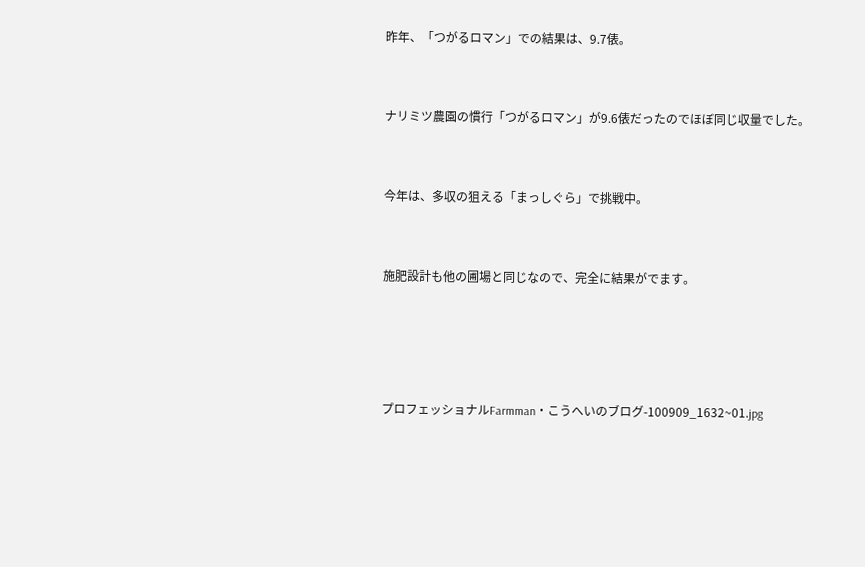昨年、「つがるロマン」での結果は、9.7俵。


ナリミツ農園の慣行「つがるロマン」が9.6俵だったのでほぼ同じ収量でした。


今年は、多収の狙える「まっしぐら」で挑戦中。


施肥設計も他の圃場と同じなので、完全に結果がでます。




プロフェッショナルFarmman・こうへいのブログ-100909_1632~01.jpg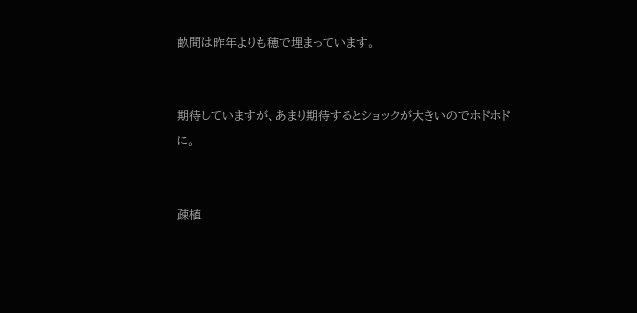畝間は昨年よりも穂で埋まっています。


期待していますが、あまり期待するとショックが大きいのでホドホドに。


疎植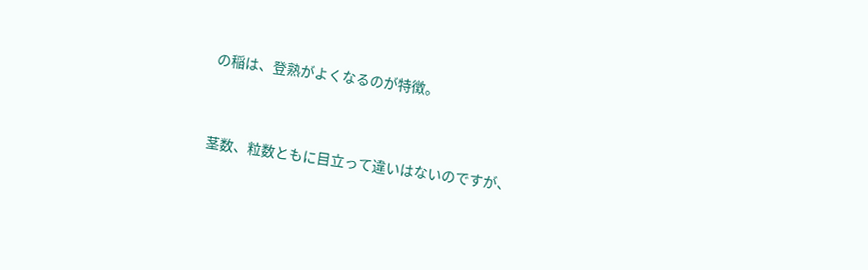の稲は、登熟がよくなるのが特徴。


茎数、粒数ともに目立って違いはないのですが、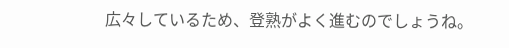広々しているため、登熟がよく進むのでしょうね。